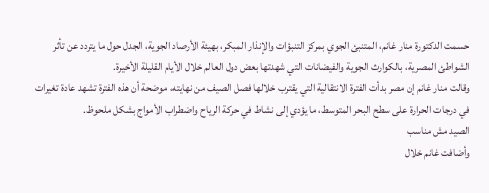حسمت الدكتورة منار غانم، المتنبئ الجوي بمركز التنبؤات والإنذار المبكر، بهيئة الأرصاد الجوية، الجدل حول ما يتردد عن تأثر الشواطئ المصرية، بالكوارث الجوية والفيضانات التي شهدتها بعض دول العالم خلال الأيام القليلة الأخيرة.
وقالت منار غانم إن مصر بدأت الفترة الانتقالية التي يقترب خلالها فصل الصيف من نهايته، موضحة أن هذه الفترة تشهد عادة تغيرات في درجات الحرارة على سطح البحر المتوسط، ما يؤدي إلى نشاط في حركة الرياح واضطراب الأمواج بشكل ملحوظ.
الصيد مش مناسب
وأضافت غانم خلال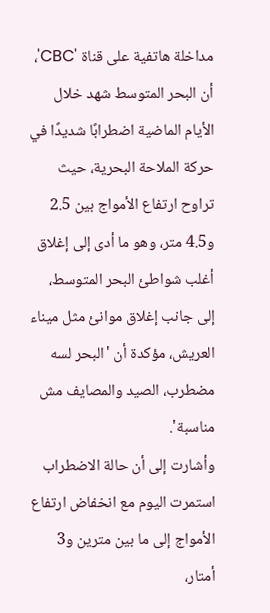مداخلة هاتفية على قناة 'CBC'، أن البحر المتوسط شهد خلال الأيام الماضية اضطرابًا شديدًا في حركة الملاحة البحرية، حيث تراوح ارتفاع الأمواج بين 2.5 و4.5 متر، وهو ما أدى إلى إغلاق أغلب شواطئ البحر المتوسط، إلى جانب إغلاق موانئ مثل ميناء العريش، مؤكدة أن 'البحر لسه مضطرب، الصيد والمصايف مش مناسبة'.
وأشارت إلى أن حالة الاضطراب استمرت اليوم مع انخفاض ارتفاع الأمواج إلى ما بين مترين و3 أمتار،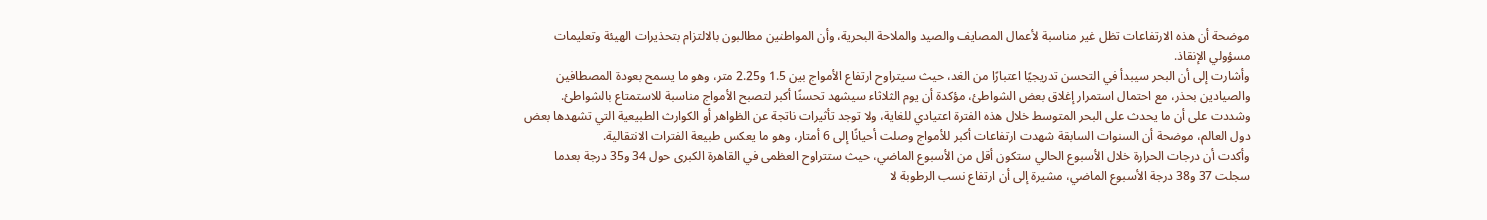موضحة أن هذه الارتفاعات تظل غير مناسبة لأعمال المصايف والصيد والملاحة البحرية، وأن المواطنين مطالبون بالالتزام بتحذيرات الهيئة وتعليمات مسؤولي الإنقاذ.
وأشارت إلى أن البحر سيبدأ في التحسن تدريجيًا اعتبارًا من الغد، حيث سيتراوح ارتفاع الأمواج بين 1.5 و2.25 متر، وهو ما يسمح بعودة المصطافين والصيادين بحذر، مع احتمال استمرار إغلاق بعض الشواطئ، مؤكدة أن يوم الثلاثاء سيشهد تحسنًا أكبر لتصبح الأمواج مناسبة للاستمتاع بالشواطئ.
وشددت على أن ما يحدث على البحر المتوسط خلال هذه الفترة اعتيادي للغاية، ولا توجد تأثيرات ناتجة عن الظواهر أو الكوارث الطبيعية التي تشهدها بعض دول العالم، موضحة أن السنوات السابقة شهدت ارتفاعات أكبر للأمواج وصلت أحيانًا إلى 6 أمتار، وهو ما يعكس طبيعة الفترات الانتقالية.
وأكدت أن درجات الحرارة خلال الأسبوع الحالي ستكون أقل من الأسبوع الماضي، حيث ستتراوح العظمى في القاهرة الكبرى حول 34 و35 درجة بعدما سجلت 37 و38 درجة الأسبوع الماضي، مشيرة إلى أن ارتفاع نسب الرطوبة لا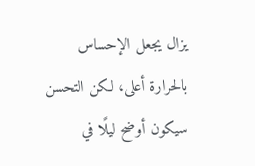يزال يجعل الإحساس بالحرارة أعلى، لكن التحسن سيكون أوضح ليلًا في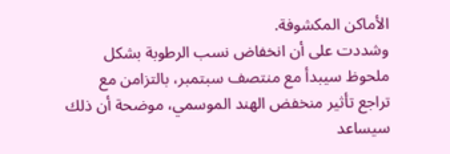الأماكن المكشوفة.
وشددت على أن انخفاض نسب الرطوبة بشكل ملحوظ سيبدأ مع منتصف سبتمبر، بالتزامن مع تراجع تأثير منخفض الهند الموسمي، موضحة أن ذلك سيساعد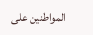المواطنين على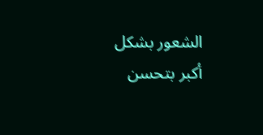الشعور بشكل أكبر بتحسن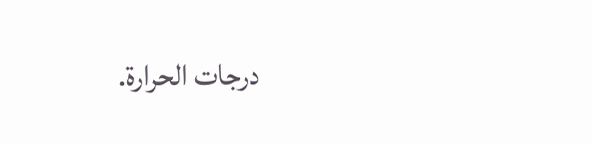درجات الحرارة.